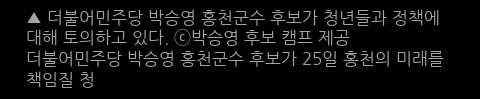▲ 더불어민주당 박승영 홍천군수 후보가 청년들과 정책에 대해 토의하고 있다. ⓒ박승영 후보 캠프 제공
더불어민주당 박승영 홍천군수 후보가 25일 홍천의 미래를 책임질 청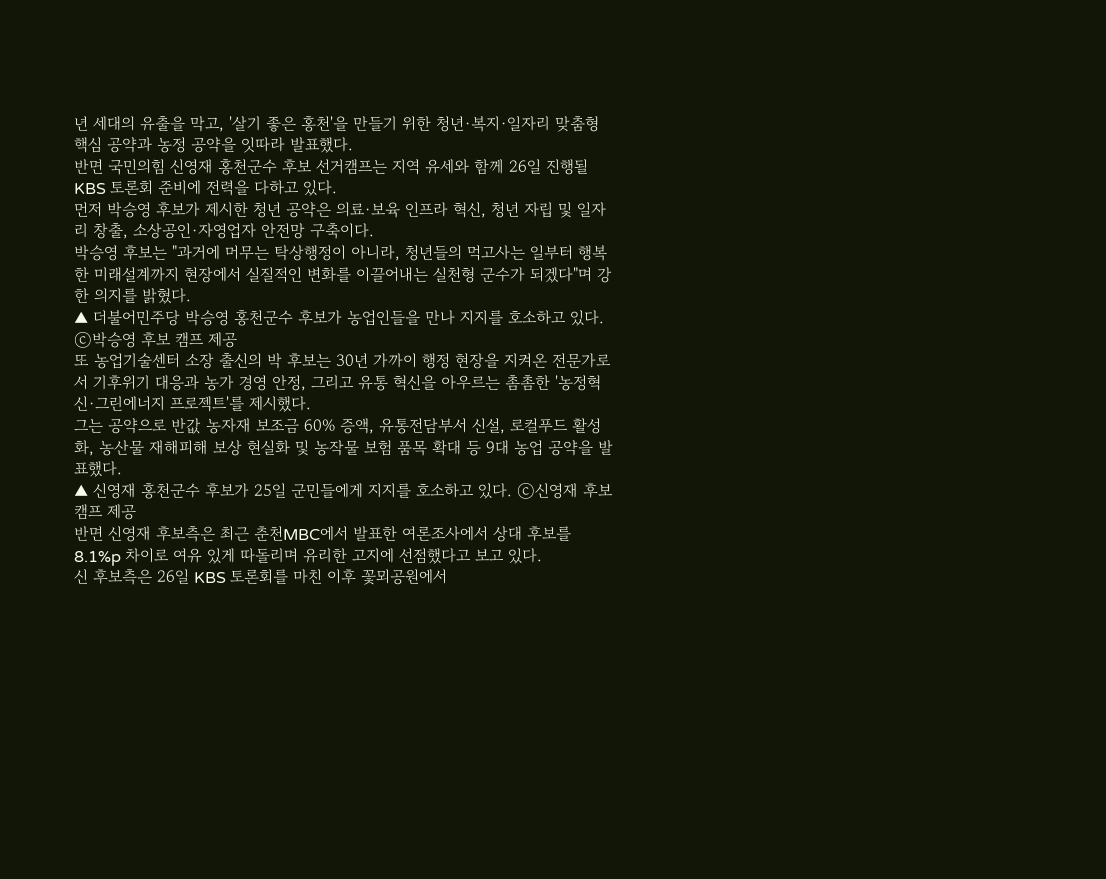년 세대의 유출을 막고, '살기 좋은 홍천'을 만들기 위한 청년·복지·일자리 맞춤형 핵심 공약과 농정 공약을 잇따라 발표했다.
반면 국민의힘 신영재 홍천군수 후보 선거캠프는 지역 유세와 함께 26일 진행될 KBS 토론회 준비에 전력을 다하고 있다.
먼저 박승영 후보가 제시한 청년 공약은 의료·보육 인프라 혁신, 청년 자립 및 일자리 창출, 소상공인·자영업자 안전망 구축이다.
박승영 후보는 "과거에 머무는 탁상행정이 아니라, 청년들의 먹고사는 일부터 행복한 미래설계까지 현장에서 실질적인 변화를 이끌어내는 실천형 군수가 되겠다"며 강한 의지를 밝혔다.
▲ 더불어민주당 박승영 홍천군수 후보가 농업인들을 만나 지지를 호소하고 있다. ⓒ박승영 후보 캠프 제공
또 농업기술센터 소장 출신의 박 후보는 30년 가까이 행정 현장을 지켜온 전문가로서 기후위기 대응과 농가 경영 안정, 그리고 유통 혁신을 아우르는 촘촘한 '농정혁신·그린에너지 프로젝트'를 제시했다.
그는 공약으로 반값 농자재 보조금 60% 증액, 유통전담부서 신설, 로컬푸드 활성화, 농산물 재해피해 보상 현실화 및 농작물 보험 품목 확대 등 9대 농업 공약을 발표했다.
▲ 신영재 홍천군수 후보가 25일 군민들에게 지지를 호소하고 있다. ⓒ신영재 후보 캠프 제공
반면 신영재 후보측은 최근 춘천MBC에서 발표한 여론조사에서 상대 후보를 8.1%p 차이로 여유 있게 따돌리며 유리한 고지에 선점했다고 보고 있다.
신 후보측은 26일 KBS 토론회를 마친 이후 꽃뫼공원에서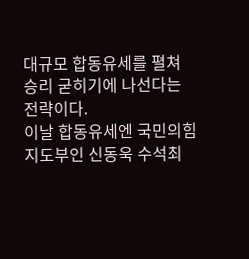대규모 합동유세를 펼쳐 승리 굳히기에 나선다는 전략이다.
이날 합동유세엔 국민의힘 지도부인 신동욱 수석최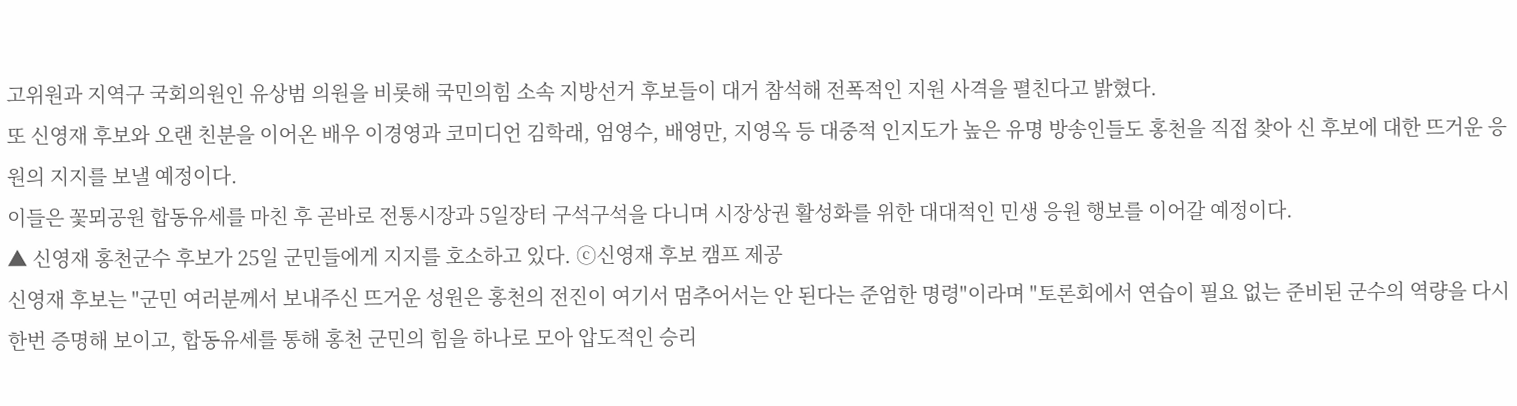고위원과 지역구 국회의원인 유상범 의원을 비롯해 국민의힘 소속 지방선거 후보들이 대거 참석해 전폭적인 지원 사격을 펼친다고 밝혔다.
또 신영재 후보와 오랜 친분을 이어온 배우 이경영과 코미디언 김학래, 엄영수, 배영만, 지영옥 등 대중적 인지도가 높은 유명 방송인들도 홍천을 직접 찾아 신 후보에 대한 뜨거운 응원의 지지를 보낼 예정이다.
이들은 꽃뫼공원 합동유세를 마친 후 곧바로 전통시장과 5일장터 구석구석을 다니며 시장상권 활성화를 위한 대대적인 민생 응원 행보를 이어갈 예정이다.
▲ 신영재 홍천군수 후보가 25일 군민들에게 지지를 호소하고 있다. ⓒ신영재 후보 캠프 제공
신영재 후보는 "군민 여러분께서 보내주신 뜨거운 성원은 홍천의 전진이 여기서 멈추어서는 안 된다는 준엄한 명령"이라며 "토론회에서 연습이 필요 없는 준비된 군수의 역량을 다시 한번 증명해 보이고, 합동유세를 통해 홍천 군민의 힘을 하나로 모아 압도적인 승리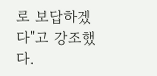로 보답하겠다"고 강조했다.